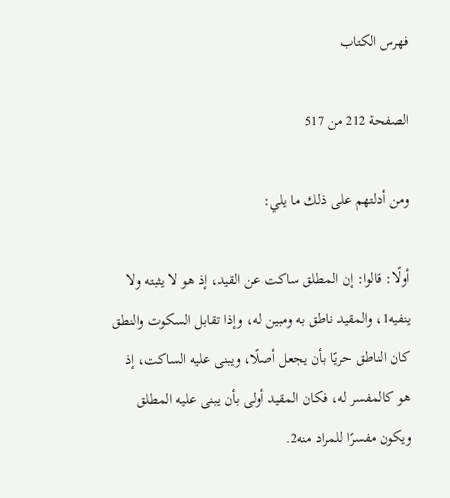فهرس الكتاب

الصفحة 212 من 517

ومن أدلتهم على ذلك ما يلي:

أولًا: قالوا: إن المطلق ساكت عن القيد، إذ هو لا يثبته ولا ينفيه1، والمقيد ناطق به ومبين له، وإذا تقابل السكوت والنطق كان الناطق حريًا بأن يجعل أصلًا، ويبنى عليه الساكت، إذ هو كالمفسر له، فكان المقيد أولى بأن يبنى عليه المطلق ويكون مفسرًا للمراد منه2.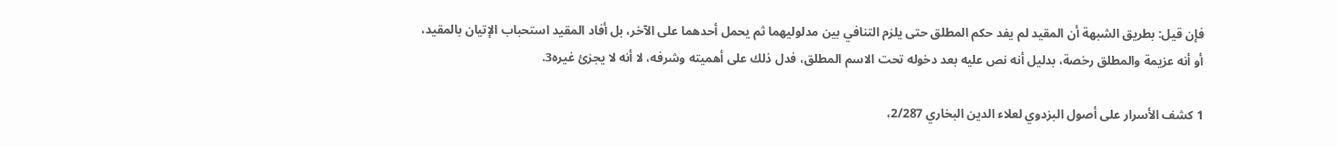فإن قيل: بطريق الشبهة أن المقيد لم يفد حكم المطلق حتى يلزم التنافي بين مدلوليهما ثم يحمل أحدهما على الآخر، بل أفاد المقيد استحباب الإتيان بالمقيد، أو أنه عزيمة والمطلق رخصة، بدليل أنه نص عليه بعد دخوله تحت الاسم المطلق، فدل ذلك على أهميته وشرفه، لا أنه لا يجزئ غيره3.

1 كشف الأسرار على أصول البزدوي لعلاء الدين البخاري 2/287،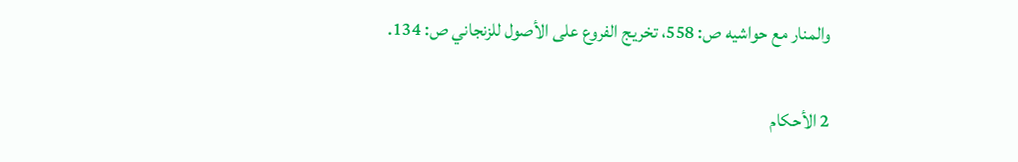والمنار مع حواشيه ص: 558، تخريج الفروع على الأصول للزنجاني ص: 134.

2 الأحكام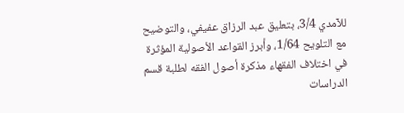للآمدي 3/4، بتعليق عبد الرزاق عفيفي، والتوضيح مع التلويح 1/64، وأبرز القواعد الأصولية المؤثرة في اختلاف الفقهاء مذكرة أصول الفقه لطلبة قسم الدراسات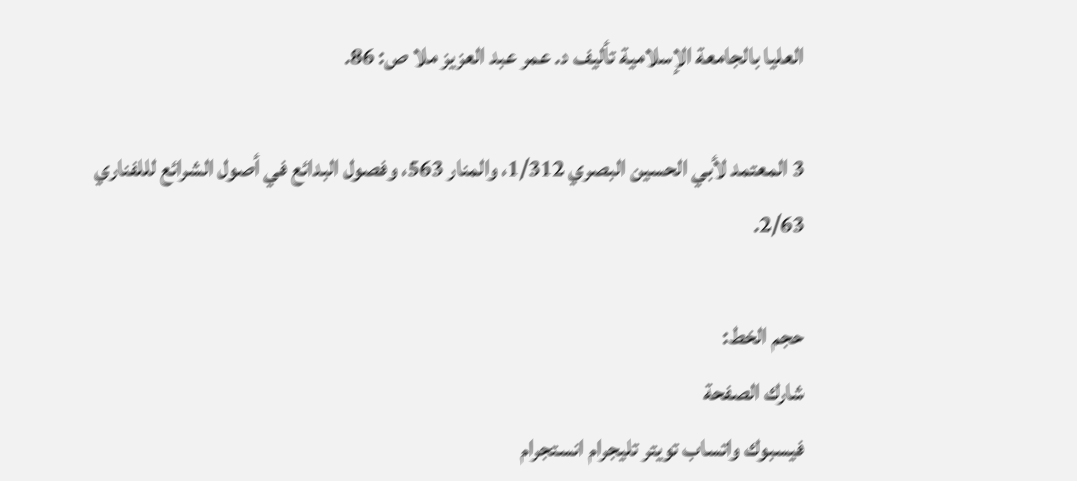العليا بالجامعة الإسلامية تأليف د. عمر عبد العزيز ملا ص: 86.

3 المعتمد لأبي الحسين البصري 1/312، والمنار 563، وفصول البدائع في أصول الشرائع لللفناري 2/63.

حجم الخط:
شارك الصفحة
فيسبوك واتساب تويتر تليجرام انستجرام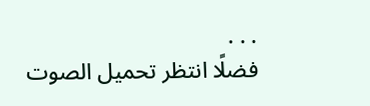. . .
فضلًا انتظر تحميل الصوت